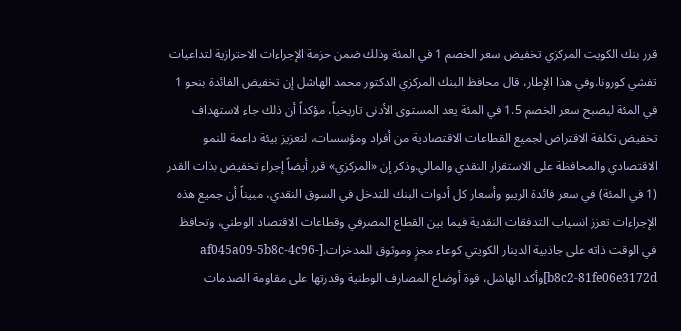قرر بنك الكويت المركزي تخفيض سعر الخصم 1 في المئة وذلك ضمن حزمة الإجراءات الاحترازية لتداعيات تفشي كورونا.وفي هذا الإطار، قال محافظ البنك المركزي الدكتور محمد الهاشل إن تخفيض الفائدة بنحو 1 في المئة ليصبح سعر الخصم 1.5 في المئة يعد المستوى الأدنى تاريخياً، مؤكداً أن ذلك جاء لاستهداف تخفيض تكلفة الاقتراض لجميع القطاعات الاقتصادية من أفراد ومؤسسات، لتعزيز بيئة داعمة للنمو الاقتصادي والمحافظة على الاستقرار النقدي والمالي.وذكر إن «المركزي» قرر أيضاً إجراء تخفيض بذات القدر (1 في المئة) في سعر فائدة الريبو وأسعار كل أدوات البنك للتدخل في السوق النقدي، مبيناً أن جميع هذه الإجراءات تعزز انسياب التدفقات النقدية فيما بين القطاع المصرفي وقطاعات الاقتصاد الوطني، وتحافظ في الوقت ذاته على جاذبية الدينار الكويتي كوعاء مجزٍ وموثوق للمدخرات.[af045a09-5b8c-4c96-b8c2-81fe06e3172d]وأكد الهاشل، قوة أوضاع المصارف الوطنية وقدرتها على مقاومة الصدمات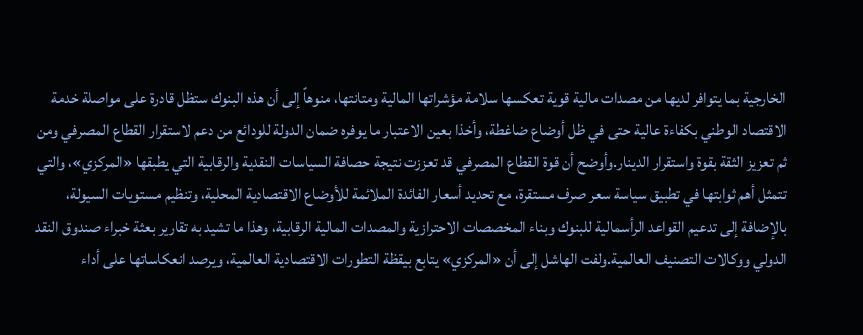الخارجية بما يتوافر لديها من مصدات مالية قوية تعكسها سلامة مؤشراتها المالية ومتانتها، منوهاً إلى أن هذه البنوك ستظل قادرة على مواصلة خدمة الاقتصاد الوطني بكفاءة عالية حتى في ظل أوضاع ضاغطة، وأخذا بعين الاعتبار ما يوفره ضمان الدولة للودائع من دعم لاستقرار القطاع المصرفي ومن ثم تعزيز الثقة بقوة واستقرار الدينار.وأوضح أن قوة القطاع المصرفي قد تعززت نتيجة حصافة السياسات النقدية والرقابية التي يطبقها «المركزي»، والتي تتمثل أهم ثوابتها في تطبيق سياسة سعر صرف مستقرة، مع تحديد أسعار الفائدة الملائمة للأوضاع الاقتصادية المحلية، وتنظيم مستويات السيولة، بالإضافة إلى تدعيم القواعد الرأسمالية للبنوك وبناء المخصصات الاحترازية والمصدات المالية الرقابية، وهذا ما تشيد به تقارير بعثة خبراء صندوق النقد الدولي ووكالات التصنيف العالمية.ولفت الهاشل إلى أن «المركزي» يتابع بيقظة التطورات الاقتصادية العالمية، ويرصد انعكاساتها على أداء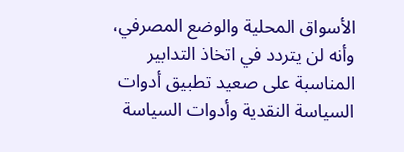الأسواق المحلية والوضع المصرفي، وأنه لن يتردد في اتخاذ التدابير المناسبة على صعيد تطبيق أدوات السياسة النقدية وأدوات السياسة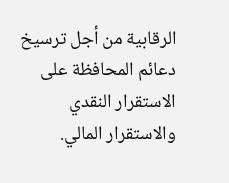الرقابية من أجل ترسيخ دعائم المحافظة على الاستقرار النقدي والاستقرار المالي.